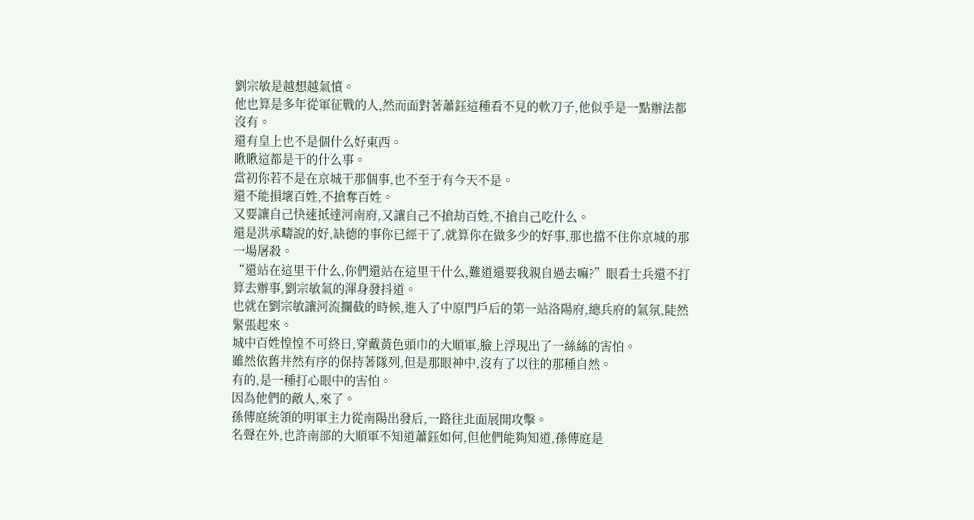劉宗敏是越想越氣憤。
他也算是多年從軍征戰的人,然而面對著蕭鈺這種看不見的軟刀子,他似乎是一點辦法都沒有。
還有皇上也不是個什么好東西。
瞅瞅這都是干的什么事。
當初你若不是在京城干那個事,也不至于有今天不是。
還不能損壞百姓,不搶奪百姓。
又要讓自己快速抵達河南府,又讓自己不搶劫百姓,不搶自己吃什么。
還是洪承疇說的好,缺德的事你已經干了,就算你在做多少的好事,那也擋不住你京城的那一場屠殺。
“還站在這里干什么,你們還站在這里干什么,難道還要我親自過去嘛?”眼看士兵還不打算去辦事,劉宗敏氣的渾身發抖道。
也就在劉宗敏讓河流攔截的時候,進入了中原門戶后的第一站洛陽府,總兵府的氣氛,陡然緊張起來。
城中百姓惶惶不可終日,穿戴黃色頭巾的大順軍,臉上浮現出了一絲絲的害怕。
雖然依舊井然有序的保持著隊列,但是那眼神中,沒有了以往的那種自然。
有的,是一種打心眼中的害怕。
因為他們的敵人,來了。
孫傳庭統領的明軍主力從南陽出發后,一路往北面展開攻擊。
名聲在外,也許南部的大順軍不知道蕭鈺如何,但他們能夠知道,孫傳庭是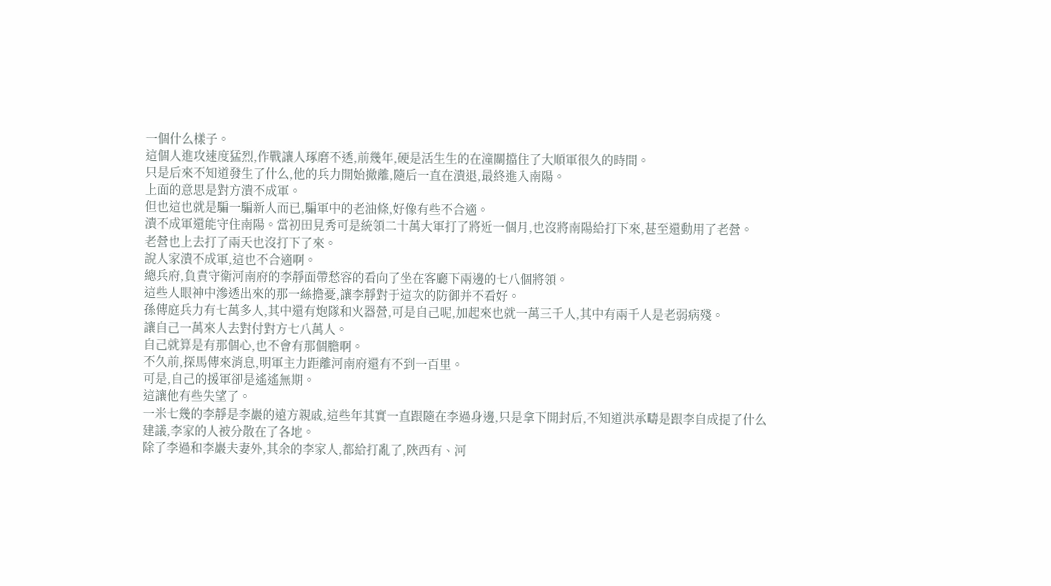一個什么樣子。
這個人進攻速度猛烈,作戰讓人琢磨不透,前幾年,硬是活生生的在潼關擋住了大順軍很久的時間。
只是后來不知道發生了什么,他的兵力開始撤離,隨后一直在潰退,最終進入南陽。
上面的意思是對方潰不成軍。
但也這也就是騙一騙新人而已,騙軍中的老油條,好像有些不合適。
潰不成軍還能守住南陽。當初田見秀可是統領二十萬大軍打了將近一個月,也沒將南陽給打下來,甚至還動用了老營。
老營也上去打了兩天也沒打下了來。
說人家潰不成軍,這也不合適啊。
總兵府,負責守衛河南府的李靜面帶愁容的看向了坐在客廳下兩邊的七八個將領。
這些人眼神中滲透出來的那一絲擔憂,讓李靜對于這次的防御并不看好。
孫傳庭兵力有七萬多人,其中還有炮隊和火器營,可是自己呢,加起來也就一萬三千人,其中有兩千人是老弱病殘。
讓自己一萬來人去對付對方七八萬人。
自己就算是有那個心,也不會有那個膽啊。
不久前,探馬傳來消息,明軍主力距離河南府還有不到一百里。
可是,自己的援軍卻是遙遙無期。
這讓他有些失望了。
一米七幾的李靜是李巖的遠方親戚,這些年其實一直跟隨在李過身邊,只是拿下開封后,不知道洪承疇是跟李自成提了什么建議,李家的人被分散在了各地。
除了李過和李巖夫妻外,其余的李家人,都給打亂了,陜西有、河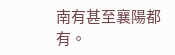南有甚至襄陽都有。